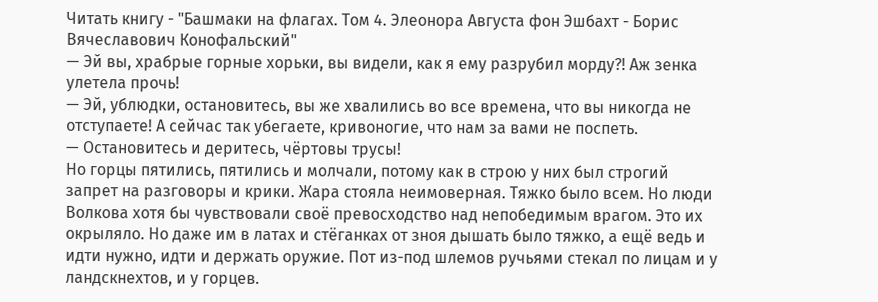Читать книгу - "Башмаки на флагах. Том 4. Элеонора Августа фон Эшбахт - Борис Вячеславович Конофальский"
— Эй вы, храбрые горные хорьки, вы видели, как я ему разрубил морду?! Аж зенка улетела прочь!
— Эй, ублюдки, остановитесь, вы же хвалились во все времена, что вы никогда не отступаете! А сейчас так убегаете, кривоногие, что нам за вами не поспеть.
— Остановитесь и деритесь, чёртовы трусы!
Но горцы пятились, пятились и молчали, потому как в строю у них был строгий запрет на разговоры и крики. Жара стояла неимоверная. Тяжко было всем. Но люди Волкова хотя бы чувствовали своё превосходство над непобедимым врагом. Это их окрыляло. Но даже им в латах и стёганках от зноя дышать было тяжко, а ещё ведь и идти нужно, идти и держать оружие. Пот из-под шлемов ручьями стекал по лицам и у ландскнехтов, и у горцев.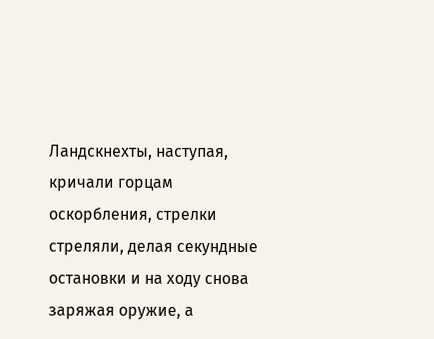Ландскнехты, наступая, кричали горцам оскорбления, стрелки стреляли, делая секундные остановки и на ходу снова заряжая оружие, а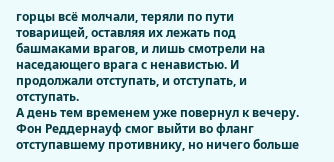горцы всё молчали, теряли по пути товарищей, оставляя их лежать под башмаками врагов, и лишь смотрели на наседающего врага с ненавистью. И продолжали отступать, и отступать, и отступать.
А день тем временем уже повернул к вечеру. Фон Реддернауф смог выйти во фланг отступавшему противнику, но ничего больше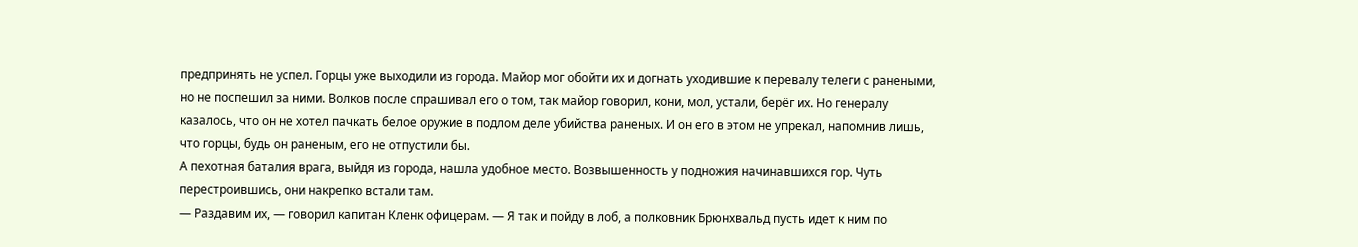предпринять не успел. Горцы уже выходили из города. Майор мог обойти их и догнать уходившие к перевалу телеги с ранеными, но не поспешил за ними. Волков после спрашивал его о том, так майор говорил, кони, мол, устали, берёг их. Но генералу казалось, что он не хотел пачкать белое оружие в подлом деле убийства раненых. И он его в этом не упрекал, напомнив лишь, что горцы, будь он раненым, его не отпустили бы.
А пехотная баталия врага, выйдя из города, нашла удобное место. Возвышенность у подножия начинавшихся гор. Чуть перестроившись, они накрепко встали там.
— Раздавим их, — говорил капитан Кленк офицерам. — Я так и пойду в лоб, а полковник Брюнхвальд пусть идет к ним по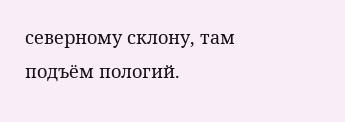северному склону, там подъём пологий.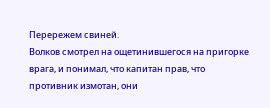Перережем свиней.
Волков смотрел на ощетинившегося на пригорке врага, и понимал, что капитан прав, что противник измотан, они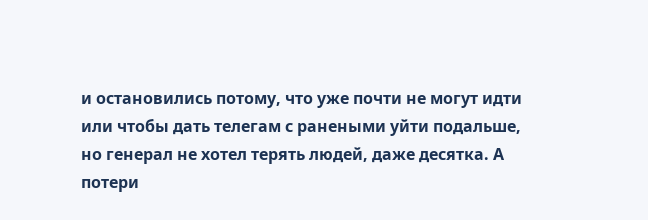и остановились потому, что уже почти не могут идти или чтобы дать телегам с ранеными уйти подальше, но генерал не хотел терять людей, даже десятка. А потери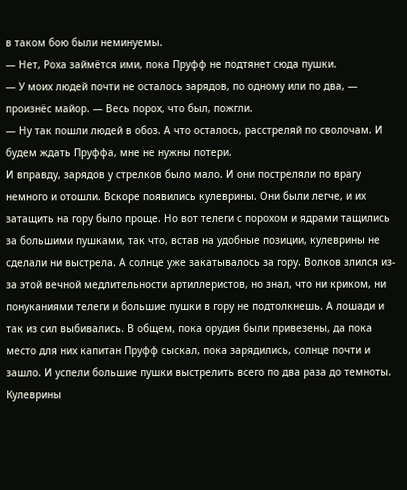в таком бою были неминуемы.
— Нет, Роха займётся ими, пока Пруфф не подтянет сюда пушки.
— У моих людей почти не осталось зарядов, по одному или по два, — произнёс майор. — Весь порох, что был, пожгли.
— Ну так пошли людей в обоз. А что осталось, расстреляй по сволочам. И будем ждать Пруффа, мне не нужны потери.
И вправду, зарядов у стрелков было мало. И они постреляли по врагу немного и отошли. Вскоре появились кулеврины. Они были легче, и их затащить на гору было проще. Но вот телеги с порохом и ядрами тащились за большими пушками, так что, встав на удобные позиции, кулеврины не сделали ни выстрела. А солнце уже закатывалось за гору. Волков злился из-за этой вечной медлительности артиллеристов, но знал, что ни криком, ни понуканиями телеги и большие пушки в гору не подтолкнешь. А лошади и так из сил выбивались. В общем, пока орудия были привезены, да пока место для них капитан Пруфф сыскал, пока зарядились, солнце почти и зашло. И успели большие пушки выстрелить всего по два раза до темноты. Кулеврины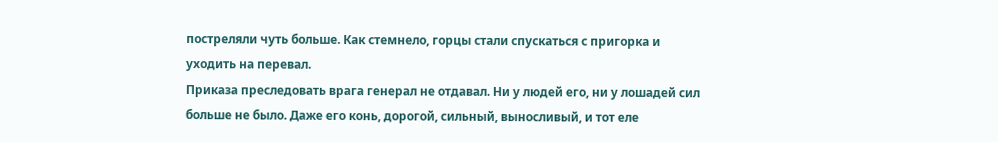постреляли чуть больше. Как стемнело, горцы стали спускаться с пригорка и уходить на перевал.
Приказа преследовать врага генерал не отдавал. Ни у людей его, ни у лошадей сил больше не было. Даже его конь, дорогой, сильный, выносливый, и тот еле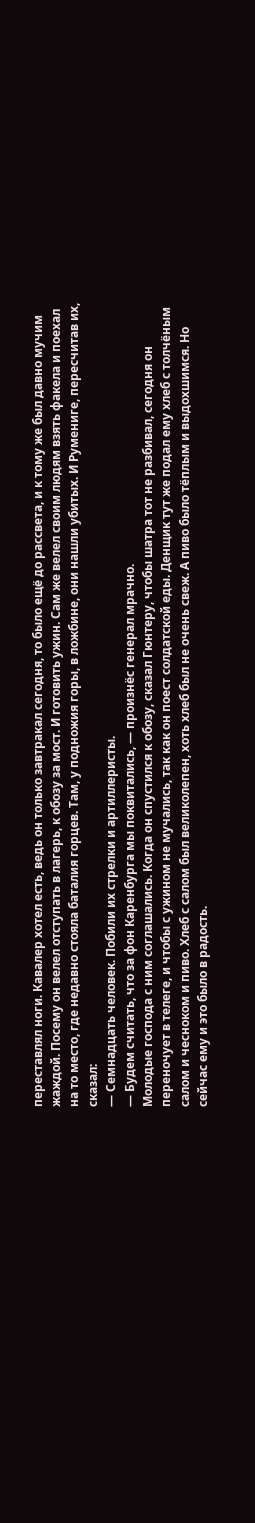переставлял ноги. Кавалер хотел есть, ведь он только завтракал сегодня, то было ещё до рассвета, и к тому же был давно мучим жаждой. Посему он велел отступать в лагерь, к обозу за мост. И готовить ужин. Сам же велел своим людям взять факела и поехал на то место, где недавно стояла баталия горцев. Там, у подножия горы, в ложбине, они нашли убитых. И Румениге, пересчитав их, сказал:
— Семнадцать человек. Побили их стрелки и артиллеристы.
— Будем считать, что за фон Каренбурга мы поквитались, — произнёс генерал мрачно.
Молодые господа с ним соглашались. Когда он спустился к обозу, сказал Гюнтеру, чтобы шатра тот не разбивал, сегодня он переночует в телеге, и чтобы с ужином не мучались, так как он поест солдатской еды. Денщик тут же подал ему хлеб с толчёным салом и чесноком и пиво. Хлеб с салом был великолепен, хоть хлеб был не очень свеж. А пиво было тёплым и выдохшимся. Но сейчас ему и это было в радость.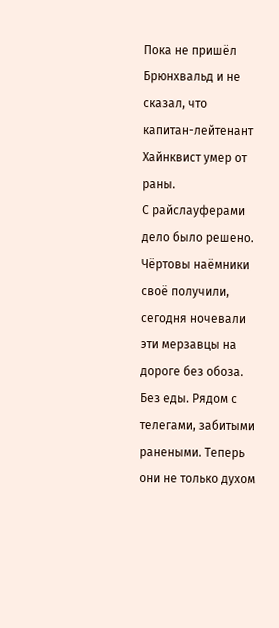Пока не пришёл Брюнхвальд и не сказал, что капитан-лейтенант Хайнквист умер от раны.
С райслауферами дело было решено. Чёртовы наёмники своё получили, сегодня ночевали эти мерзавцы на дороге без обоза. Без еды. Рядом с телегами, забитыми ранеными. Теперь они не только духом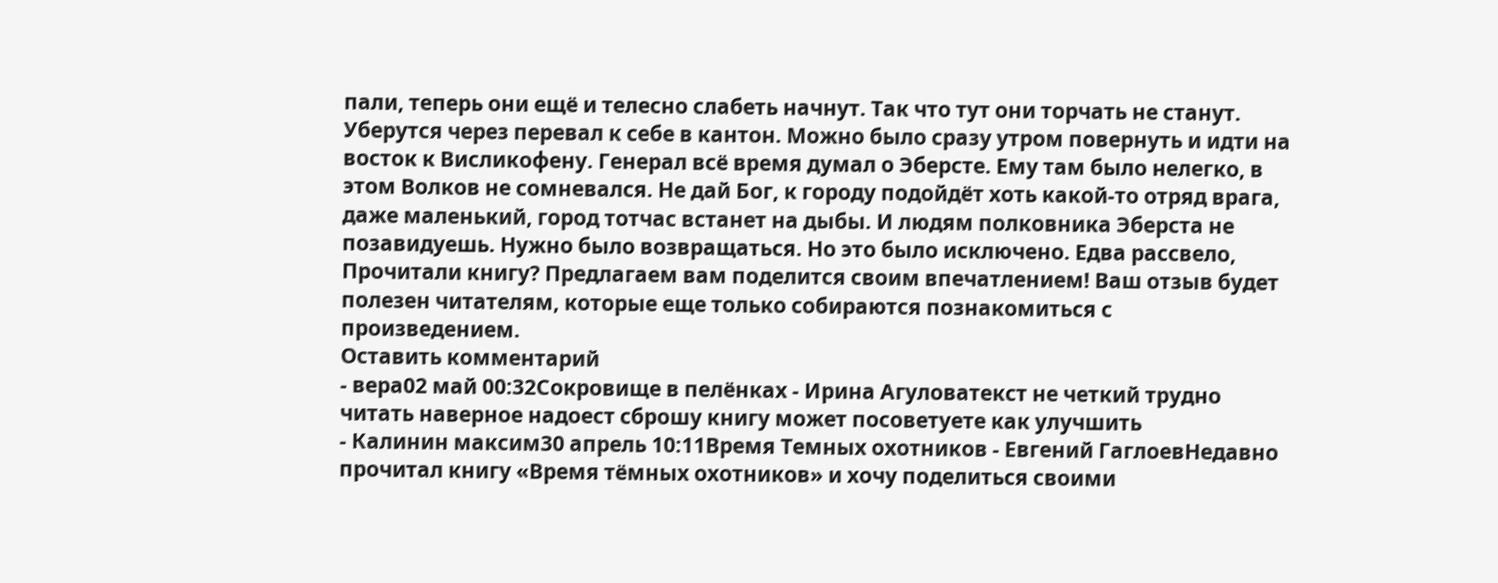пали, теперь они ещё и телесно слабеть начнут. Так что тут они торчать не станут. Уберутся через перевал к себе в кантон. Можно было сразу утром повернуть и идти на восток к Висликофену. Генерал всё время думал о Эберсте. Ему там было нелегко, в этом Волков не сомневался. Не дай Бог, к городу подойдёт хоть какой-то отряд врага, даже маленький, город тотчас встанет на дыбы. И людям полковника Эберста не позавидуешь. Нужно было возвращаться. Но это было исключено. Едва рассвело,
Прочитали книгу? Предлагаем вам поделится своим впечатлением! Ваш отзыв будет полезен читателям, которые еще только собираются познакомиться с произведением.
Оставить комментарий
- вера02 май 00:32Сокровище в пелёнках - Ирина Агуловатекст не четкий трудно читать наверное надоест сброшу книгу может посоветуете как улучшить
- Калинин максим30 апрель 10:11Время Темных охотников - Евгений ГаглоевНедавно прочитал книгу «Время тёмных охотников» и хочу поделиться своими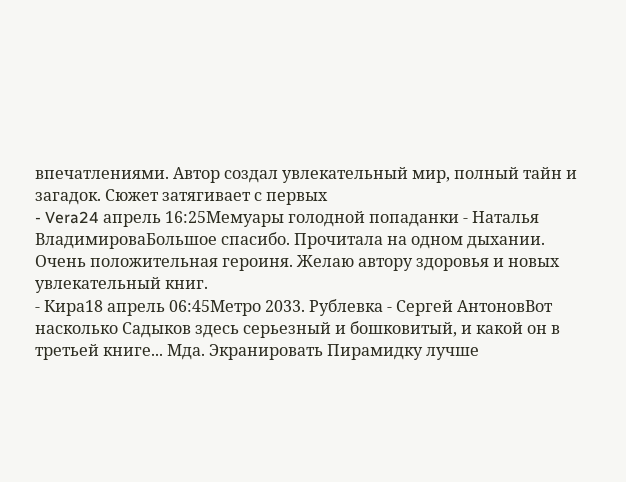впечатлениями. Автор создал увлекательный мир, полный тайн и загадок. Сюжет затягивает с первых
- Vera24 апрель 16:25Мемуары голодной попаданки - Наталья ВладимироваБольшое спасибо. Прочитала на одном дыхании. Очень положительная героиня. Желаю автору здоровья и новых увлекательный книг.
- Кира18 апрель 06:45Метро 2033. Рублевка - Сергей АнтоновВот насколько Садыков здесь серьезный и бошковитый, и какой он в третьей книге... Мда. Экранировать Пирамидку лучше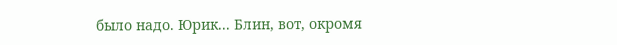было надо. Юрик... Блин, вот, окромя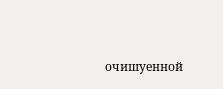очишуенной